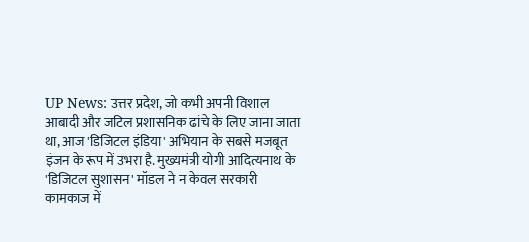UP News: उत्तर प्रदेश, जो कभी अपनी विशाल आबादी और जटिल प्रशासनिक ढांचे के लिए जाना जाता था, आज 'डिजिटल इंडिया' अभियान के सबसे मजबूत इंजन के रूप में उभरा है. मुख्यमंत्री योगी आदित्यनाथ के 'डिजिटल सुशासन' मॉडल ने न केवल सरकारी कामकाज में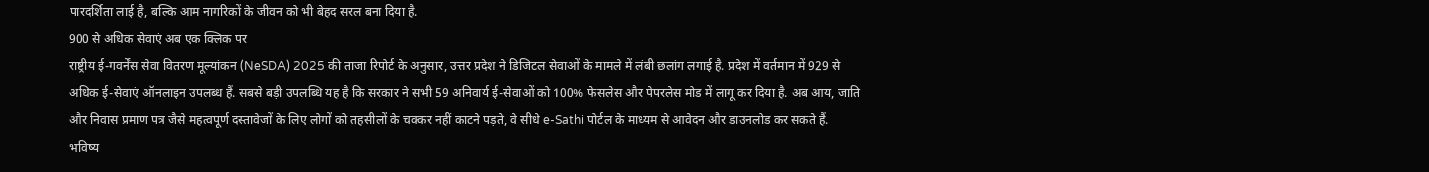पारदर्शिता लाई है, बल्कि आम नागरिकों के जीवन को भी बेहद सरल बना दिया है.
900 से अधिक सेवाएं अब एक क्लिक पर
राष्ट्रीय ई-गवर्नेंस सेवा वितरण मूल्यांकन (NeSDA) 2025 की ताजा रिपोर्ट के अनुसार, उत्तर प्रदेश ने डिजिटल सेवाओं के मामले में लंबी छलांग लगाई है. प्रदेश में वर्तमान में 929 से अधिक ई-सेवाएं ऑनलाइन उपलब्ध हैं. सबसे बड़ी उपलब्धि यह है कि सरकार ने सभी 59 अनिवार्य ई-सेवाओं को 100% फेसलेस और पेपरलेस मोड में लागू कर दिया है. अब आय, जाति और निवास प्रमाण पत्र जैसे महत्वपूर्ण दस्तावेजों के लिए लोगों को तहसीलों के चक्कर नहीं काटने पड़ते, वे सीधे e-Sathi पोर्टल के माध्यम से आवेदन और डाउनलोड कर सकते हैं.
भविष्य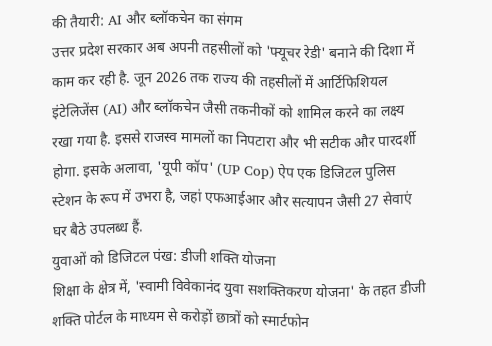की तैयारी: AI और ब्लॉकचेन का संगम
उत्तर प्रदेश सरकार अब अपनी तहसीलों को 'फ्यूचर रेडी' बनाने की दिशा में काम कर रही है. जून 2026 तक राज्य की तहसीलों में आर्टिफिशियल इंटेलिजेंस (AI) और ब्लॉकचेन जैसी तकनीकों को शामिल करने का लक्ष्य रखा गया है. इससे राजस्व मामलों का निपटारा और भी सटीक और पारदर्शी होगा. इसके अलावा, 'यूपी कॉप' (UP Cop) ऐप एक डिजिटल पुलिस स्टेशन के रूप में उभरा है, जहां एफआईआर और सत्यापन जैसी 27 सेवाएं घर बैठे उपलब्ध हैं.
युवाओं को डिजिटल पंख: डीजी शक्ति योजना
शिक्षा के क्षेत्र में, 'स्वामी विवेकानंद युवा सशक्तिकरण योजना' के तहत डीजी शक्ति पोर्टल के माध्यम से करोड़ों छात्रों को स्मार्टफोन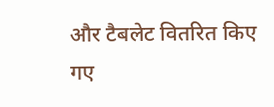और टैबलेट वितरित किए गए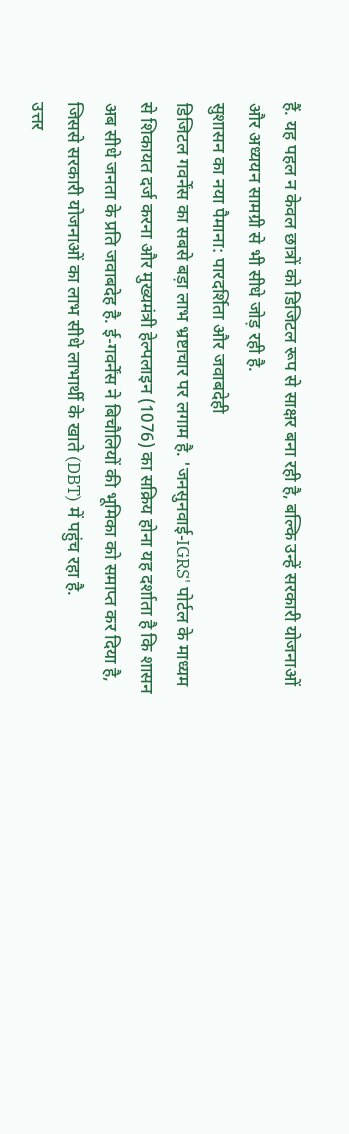हैं. यह पहल न केवल छात्रों को डिजिटल रूप से साक्षर बना रही है, बल्कि उन्हें सरकारी योजनाओं और अध्ययन सामग्री से भी सीधे जोड़ रही है.
सुशासन का नया पैमाना: पारदर्शिता और जवाबदेही
डिजिटल गवर्नेंस का सबसे बड़ा लाभ भ्रष्टाचार पर लगाम है. 'जनसुनवाई-IGRS' पोर्टल के माध्यम से शिकायत दर्ज करना और मुख्यमंत्री हेल्पलाइन (1076) का सक्रिय होना यह दर्शाता है कि शासन अब सीधे जनता के प्रति जवाबदेह है. ई-गवर्नेंस ने बिचौलियों की भूमिका को समाप्त कर दिया है, जिससे सरकारी योजनाओं का लाभ सीधे लाभार्थी के खाते (DBT) में पहुंच रहा है.
उत्तर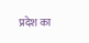प्रदेश का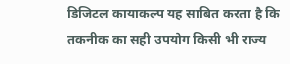डिजिटल कायाकल्प यह साबित करता है कि तकनीक का सही उपयोग किसी भी राज्य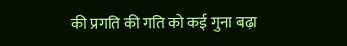की प्रगति की गति को कई गुना बढ़ा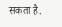सकता है.